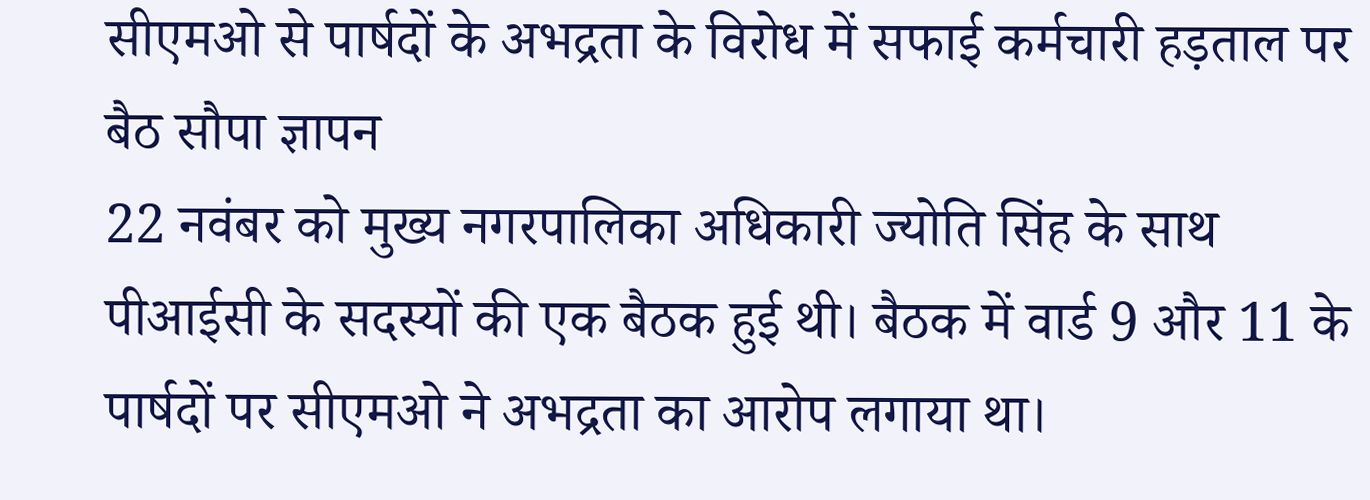सीएमओ से पार्षदों के अभद्रता के विरोध में सफाई कर्मचारी हड़ताल पर बैठ सौपा ज्ञापन
22 नवंबर को मुख्य नगरपालिका अधिकारी ज्योति सिंह के साथ पीआईसी के सदस्यों की एक बैठक हुई थी। बैठक में वार्ड 9 और 11 के पार्षदों पर सीएमओ ने अभद्रता का आरोप लगाया था।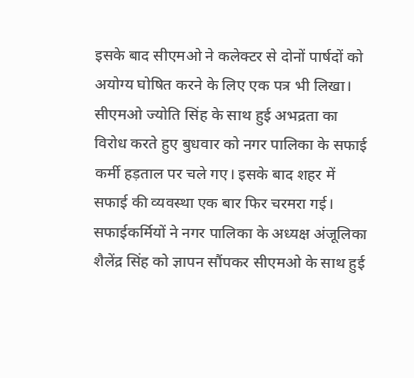इसके बाद सीएमओ ने कलेक्टर से दोनों पार्षदों को अयोग्य घोषित करने के लिए एक पत्र भी लिखा। सीएमओ ज्योति सिंह के साथ हुई अभद्रता का विरोध करते हुए बुधवार को नगर पालिका के सफाई कर्मी हड़ताल पर चले गए। इसके बाद शहर में सफाई की व्यवस्था एक बार फिर चरमरा गई। सफाईकर्मियों ने नगर पालिका के अध्यक्ष अंजूलिका शैलेंद्र सिंह को ज्ञापन सौंपकर सीएमओ के साथ हुई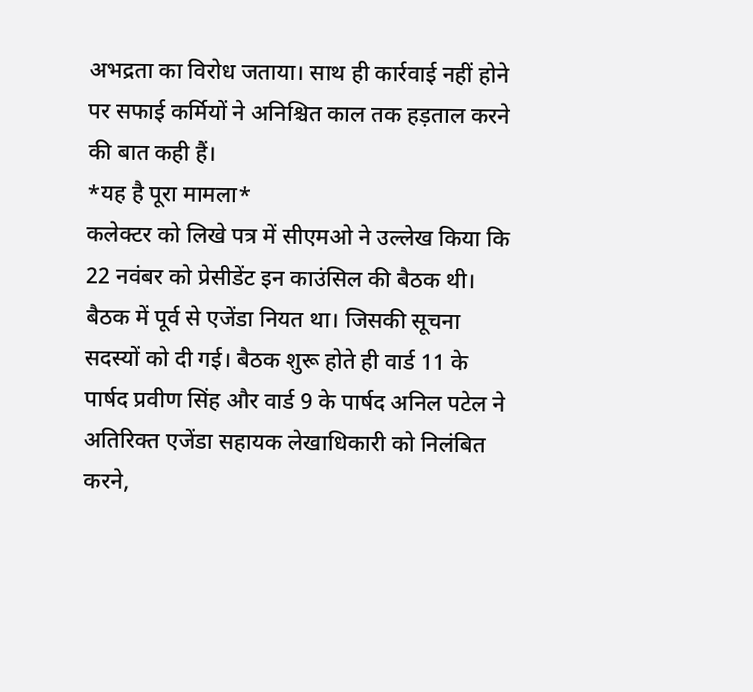अभद्रता का विरोध जताया। साथ ही कार्रवाई नहीं होने पर सफाई कर्मियों ने अनिश्चित काल तक हड़ताल करने की बात कही हैं।
*यह है पूरा मामला*
कलेक्टर को लिखे पत्र में सीएमओ ने उल्लेख किया कि 22 नवंबर को प्रेसीडेंट इन काउंसिल की बैठक थी। बैठक में पूर्व से एजेंडा नियत था। जिसकी सूचना सदस्यों को दी गई। बैठक शुरू होते ही वार्ड 11 के पार्षद प्रवीण सिंह और वार्ड 9 के पार्षद अनिल पटेल ने अतिरिक्त एजेंडा सहायक लेखाधिकारी को निलंबित करने,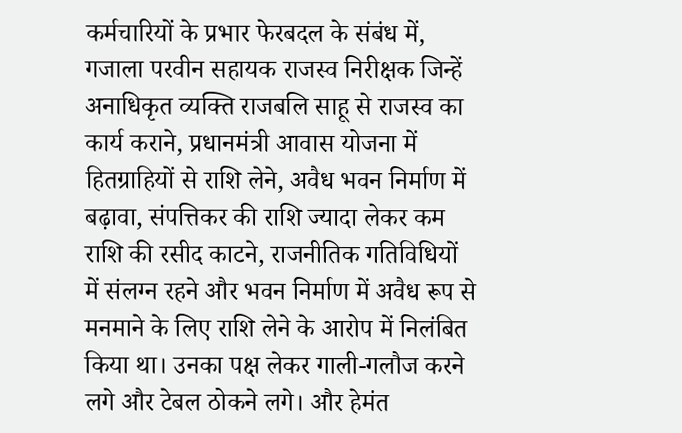कर्मचारियों के प्रभार फेरबदल के संबंध में, गजाला परवीन सहायक राजस्व निरीक्षक जिन्हें अनाधिकृत व्यक्ति राजबलि साहू से राजस्व का कार्य कराने, प्रधानमंत्री आवास योजना में हितग्राहियों से राशि लेने, अवैध भवन निर्माण में बढ़ावा, संपत्तिकर की राशि ज्यादा लेकर कम राशि की रसीद काटने, राजनीतिक गतिविधियों में संलग्न रहने और भवन निर्माण में अवैध रूप से मनमाने के लिए राशि लेने के आरोप में निलंबित किया था। उनका पक्ष लेकर गाली-गलौज करने लगे और टेबल ठोकने लगे। और हेमंत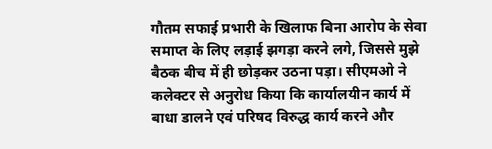गौतम सफाई प्रभारी के खिलाफ बिना आरोप के सेवा समाप्त के लिए लड़ाई झगड़ा करने लगे, जिससे मुझे बैठक बीच में ही छोड़कर उठना पड़ा। सीएमओ ने कलेक्टर से अनुरोध किया कि कार्यालयीन कार्य में बाधा डालने एवं परिषद विरुद्ध कार्य करने और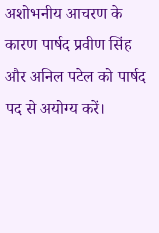अशोभनीय आचरण के कारण पार्षद प्रवीण सिंह और अनिल पटेल को पार्षद पद से अयोग्य करें।